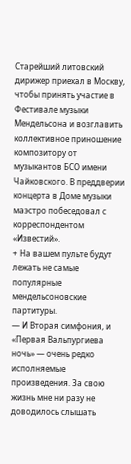Старейший литовский дирижер приехал в Москву, чтобы принять участие в Фестивале музыки Мендельсона и возглавить коллективное приношение композитору от музыкантов БСО имени Чайковского. В преддверии концерта в Доме музыки маэстро побеседовал с корреспондентом «Известий».
+ На вашем пульте будут лежать не самые популярные мендельсоновские партитуры.
— И Вторая симфония, и «Первая Вальпургиева ночь» — очень редко исполняемые произведения. За свою жизнь мне ни разу не доводилось слышать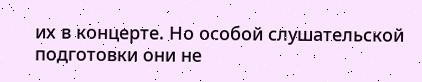их в концерте. Но особой слушательской подготовки они не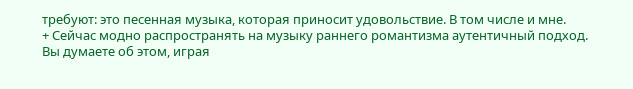требуют: это песенная музыка, которая приносит удовольствие. В том числе и мне.
+ Сейчас модно распространять на музыку раннего романтизма аутентичный подход. Вы думаете об этом, играя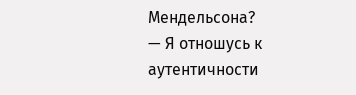Мендельсона?
— Я отношусь к аутентичности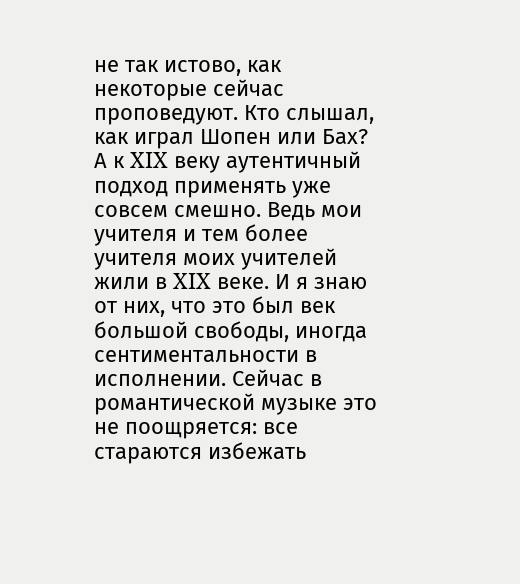не так истово, как некоторые сейчас проповедуют. Кто слышал, как играл Шопен или Бах? А к XIX веку аутентичный подход применять уже совсем смешно. Ведь мои учителя и тем более учителя моих учителей жили в XIX веке. И я знаю от них, что это был век большой свободы, иногда сентиментальности в исполнении. Сейчас в романтической музыке это не поощряется: все стараются избежать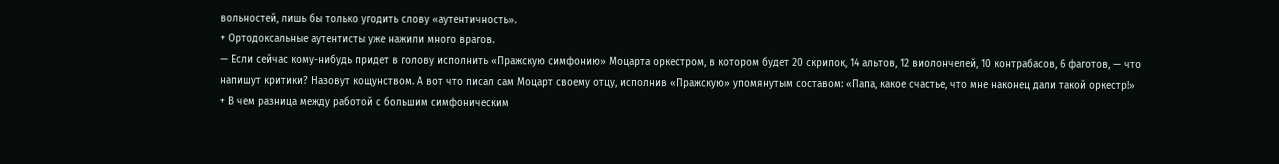вольностей, лишь бы только угодить слову «аутентичность».
+ Ортодоксальные аутентисты уже нажили много врагов.
— Если сейчас кому-нибудь придет в голову исполнить «Пражскую симфонию» Моцарта оркестром, в котором будет 20 скрипок, 14 альтов, 12 виолончелей, 10 контрабасов, 6 фаготов, — что напишут критики? Назовут кощунством. А вот что писал сам Моцарт своему отцу, исполнив «Пражскую» упомянутым составом: «Папа, какое счастье, что мне наконец дали такой оркестр!»
+ В чем разница между работой с большим симфоническим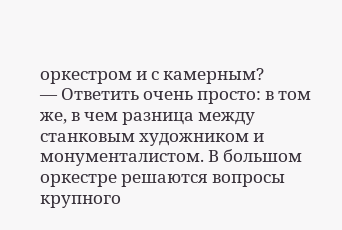оркестром и с камерным?
— Ответить очень просто: в том же, в чем разница между станковым художником и монументалистом. В большом оркестре решаются вопросы крупного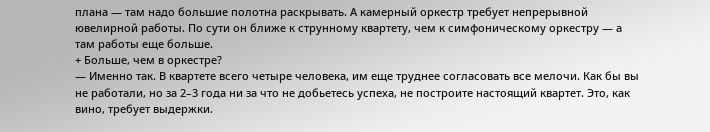плана — там надо большие полотна раскрывать. А камерный оркестр требует непрерывной ювелирной работы. По сути он ближе к струнному квартету, чем к симфоническому оркестру — а там работы еще больше.
+ Больше, чем в оркестре?
— Именно так. В квартете всего четыре человека, им еще труднее согласовать все мелочи. Как бы вы не работали, но за 2–3 года ни за что не добьетесь успеха, не построите настоящий квартет. Это, как вино, требует выдержки.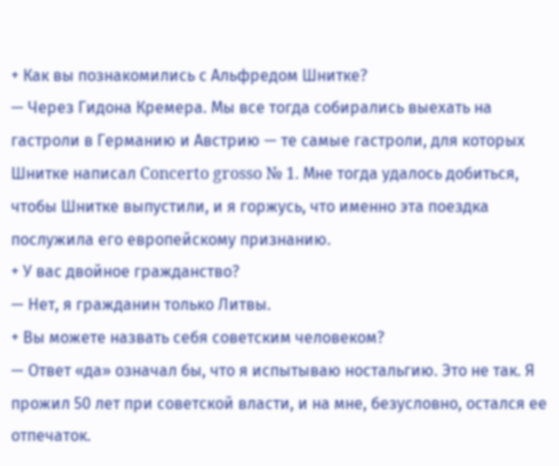+ Как вы познакомились с Альфредом Шнитке?
— Через Гидона Кремера. Мы все тогда собирались выехать на гастроли в Германию и Австрию — те самые гастроли, для которых Шнитке написал Concerto grosso № 1. Мне тогда удалось добиться, чтобы Шнитке выпустили, и я горжусь, что именно эта поездка послужила его европейскому признанию.
+ У вас двойное гражданство?
— Нет, я гражданин только Литвы.
+ Вы можете назвать себя советским человеком?
— Ответ «да» означал бы, что я испытываю ностальгию. Это не так. Я прожил 50 лет при советской власти, и на мне, безусловно, остался ее отпечаток.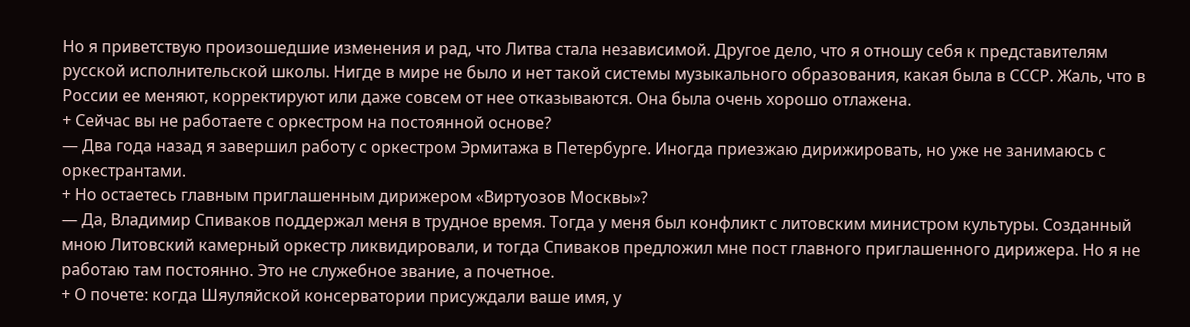Но я приветствую произошедшие изменения и рад, что Литва стала независимой. Другое дело, что я отношу себя к представителям русской исполнительской школы. Нигде в мире не было и нет такой системы музыкального образования, какая была в СССР. Жаль, что в России ее меняют, корректируют или даже совсем от нее отказываются. Она была очень хорошо отлажена.
+ Сейчас вы не работаете с оркестром на постоянной основе?
— Два года назад я завершил работу с оркестром Эрмитажа в Петербурге. Иногда приезжаю дирижировать, но уже не занимаюсь с оркестрантами.
+ Но остаетесь главным приглашенным дирижером «Виртуозов Москвы»?
— Да, Владимир Спиваков поддержал меня в трудное время. Тогда у меня был конфликт с литовским министром культуры. Созданный мною Литовский камерный оркестр ликвидировали, и тогда Спиваков предложил мне пост главного приглашенного дирижера. Но я не работаю там постоянно. Это не служебное звание, а почетное.
+ О почете: когда Шяуляйской консерватории присуждали ваше имя, у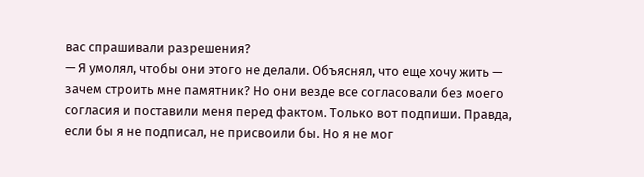вас спрашивали разрешения?
— Я умолял, чтобы они этого не делали. Объяснял, что еще хочу жить — зачем строить мне памятник? Но они везде все согласовали без моего согласия и поставили меня перед фактом. Только вот подпиши. Правда, если бы я не подписал, не присвоили бы. Но я не мог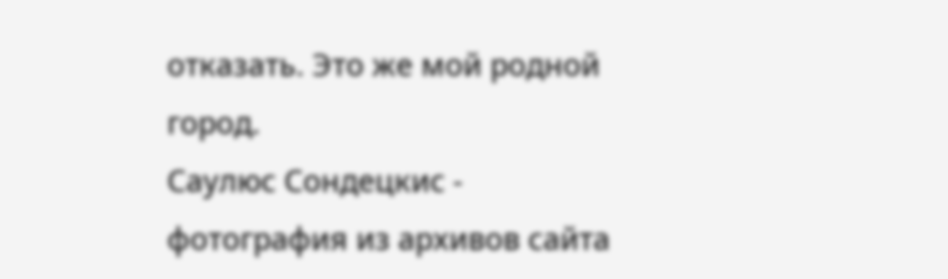отказать. Это же мой родной город.
Саулюс Сондецкис - фотография из архивов сайта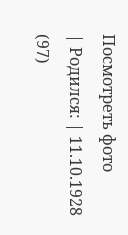Посмотреть фото
| Родился: | 11.10.1928 (97)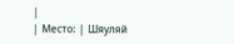|
| Место: | Шяуляй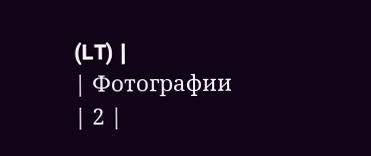(LT) |
| Фотографии | 2 |